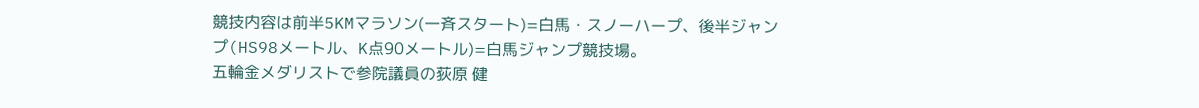競技内容は前半5KMマラソン(一斉スタート)=白馬・スノーハープ、後半ジャンプ(HS98メートル、K点90メートル)=白馬ジャンプ競技場。
五輪金メダリストで参院議員の荻原 健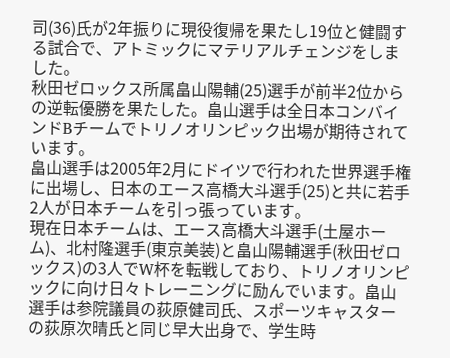司(36)氏が2年振りに現役復帰を果たし19位と健闘する試合で、アトミックにマテリアルチェンジをしました。
秋田ゼロックス所属畠山陽輔(25)選手が前半2位からの逆転優勝を果たした。畠山選手は全日本コンバインドBチームでトリノオリンピック出場が期待されています。
畠山選手は2005年2月にドイツで行われた世界選手権に出場し、日本のエース高橋大斗選手(25)と共に若手2人が日本チームを引っ張っています。
現在日本チームは、エース高橋大斗選手(土屋ホーム)、北村隆選手(東京美装)と畠山陽輔選手(秋田ゼロックス)の3人でW杯を転戦しており、トリノオリンピックに向け日々トレーニングに励んでいます。畠山選手は参院議員の荻原健司氏、スポーツキャスターの荻原次晴氏と同じ早大出身で、学生時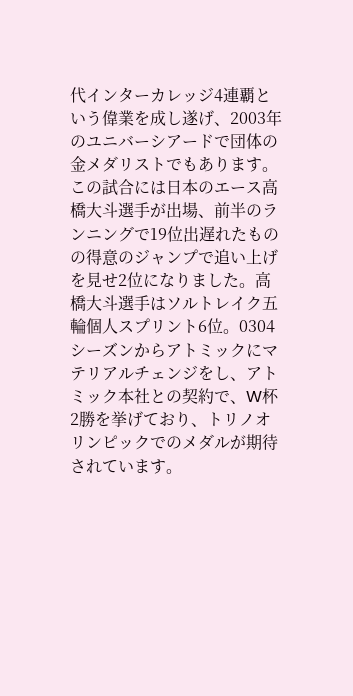代インターカレッジ4連覇という偉業を成し遂げ、2003年のユニバーシアードで団体の金メダリストでもあります。
この試合には日本のエース高橋大斗選手が出場、前半のランニングで19位出遅れたものの得意のジャンプで追い上げを見せ2位になりました。高橋大斗選手はソルトレイク五輪個人スプリント6位。0304シーズンからアトミックにマテリアルチェンジをし、アトミック本社との契約で、W杯2勝を挙げており、トリノオリンピックでのメダルが期待されています。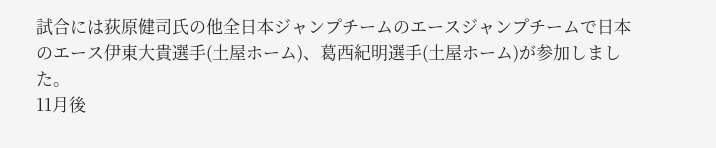試合には荻原健司氏の他全日本ジャンプチームのエースジャンプチームで日本のエース伊東大貴選手(土屋ホーム)、葛西紀明選手(土屋ホーム)が参加しました。
11月後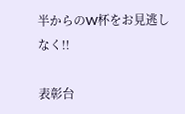半からのW杯をお見逃しなく!!

表彰台